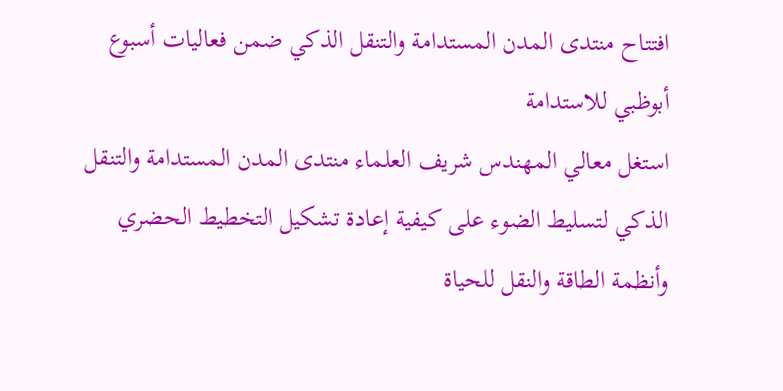افتتاح منتدى المدن المستدامة والتنقل الذكي ضمن فعاليات أسبوع أبوظبي للاستدامة
استغل معالي المهندس شريف العلماء منتدى المدن المستدامة والتنقل الذكي لتسليط الضوء على كيفية إعادة تشكيل التخطيط الحضري وأنظمة الطاقة والنقل للحياة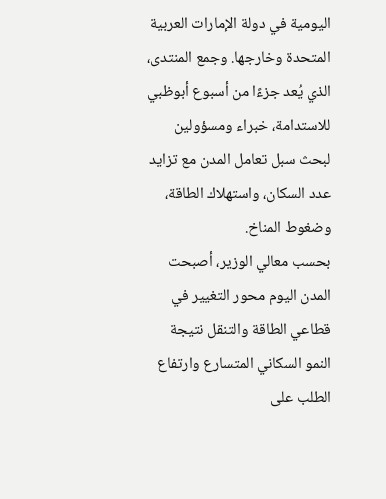اليومية في دولة الإمارات العربية المتحدة وخارجها. وجمع المنتدى، الذي يُعد جزءًا من أسبوع أبوظبي للاستدامة، خبراء ومسؤولين لبحث سبل تعامل المدن مع تزايد عدد السكان، واستهلاك الطاقة، وضغوط المناخ.
بحسب معالي الوزير، أصبحت المدن اليوم محور التغيير في قطاعي الطاقة والتنقل نتيجة النمو السكاني المتسارع وارتفاع الطلب على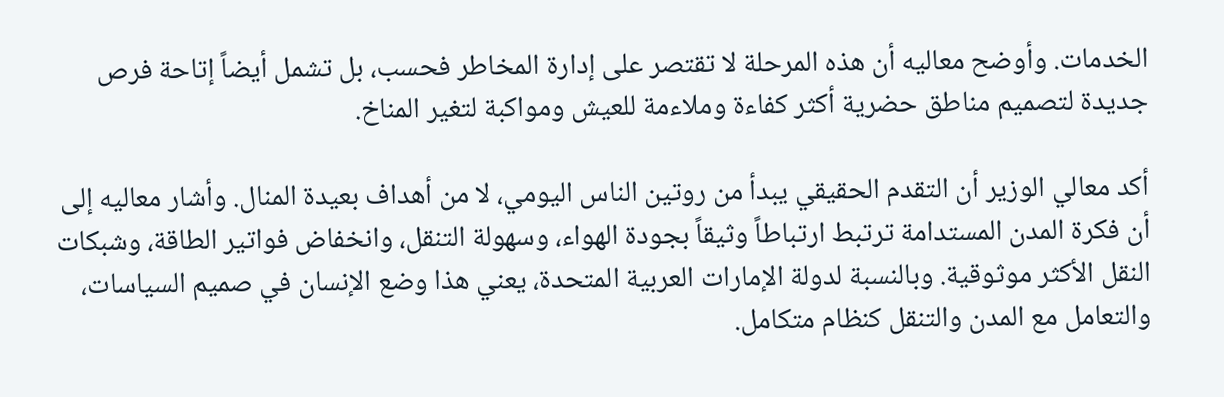الخدمات. وأوضح معاليه أن هذه المرحلة لا تقتصر على إدارة المخاطر فحسب، بل تشمل أيضاً إتاحة فرص جديدة لتصميم مناطق حضرية أكثر كفاءة وملاءمة للعيش ومواكبة لتغير المناخ.

أكد معالي الوزير أن التقدم الحقيقي يبدأ من روتين الناس اليومي، لا من أهداف بعيدة المنال. وأشار معاليه إلى أن فكرة المدن المستدامة ترتبط ارتباطاً وثيقاً بجودة الهواء، وسهولة التنقل، وانخفاض فواتير الطاقة، وشبكات النقل الأكثر موثوقية. وبالنسبة لدولة الإمارات العربية المتحدة، يعني هذا وضع الإنسان في صميم السياسات، والتعامل مع المدن والتنقل كنظام متكامل.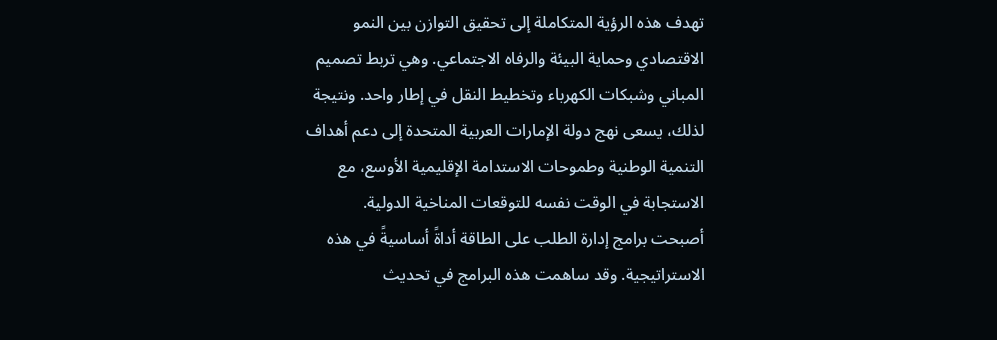تهدف هذه الرؤية المتكاملة إلى تحقيق التوازن بين النمو الاقتصادي وحماية البيئة والرفاه الاجتماعي. وهي تربط تصميم المباني وشبكات الكهرباء وتخطيط النقل في إطار واحد. ونتيجة لذلك، يسعى نهج دولة الإمارات العربية المتحدة إلى دعم أهداف التنمية الوطنية وطموحات الاستدامة الإقليمية الأوسع، مع الاستجابة في الوقت نفسه للتوقعات المناخية الدولية.
أصبحت برامج إدارة الطلب على الطاقة أداةً أساسيةً في هذه الاستراتيجية. وقد ساهمت هذه البرامج في تحديث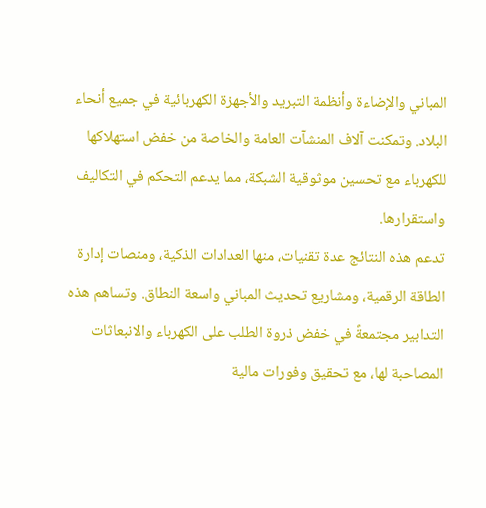المباني والإضاءة وأنظمة التبريد والأجهزة الكهربائية في جميع أنحاء البلاد. وتمكنت آلاف المنشآت العامة والخاصة من خفض استهلاكها للكهرباء مع تحسين موثوقية الشبكة، مما يدعم التحكم في التكاليف واستقرارها.
تدعم هذه النتائج عدة تقنيات، منها العدادات الذكية، ومنصات إدارة الطاقة الرقمية، ومشاريع تحديث المباني واسعة النطاق. وتساهم هذه التدابير مجتمعةً في خفض ذروة الطلب على الكهرباء والانبعاثات المصاحبة لها، مع تحقيق وفورات مالية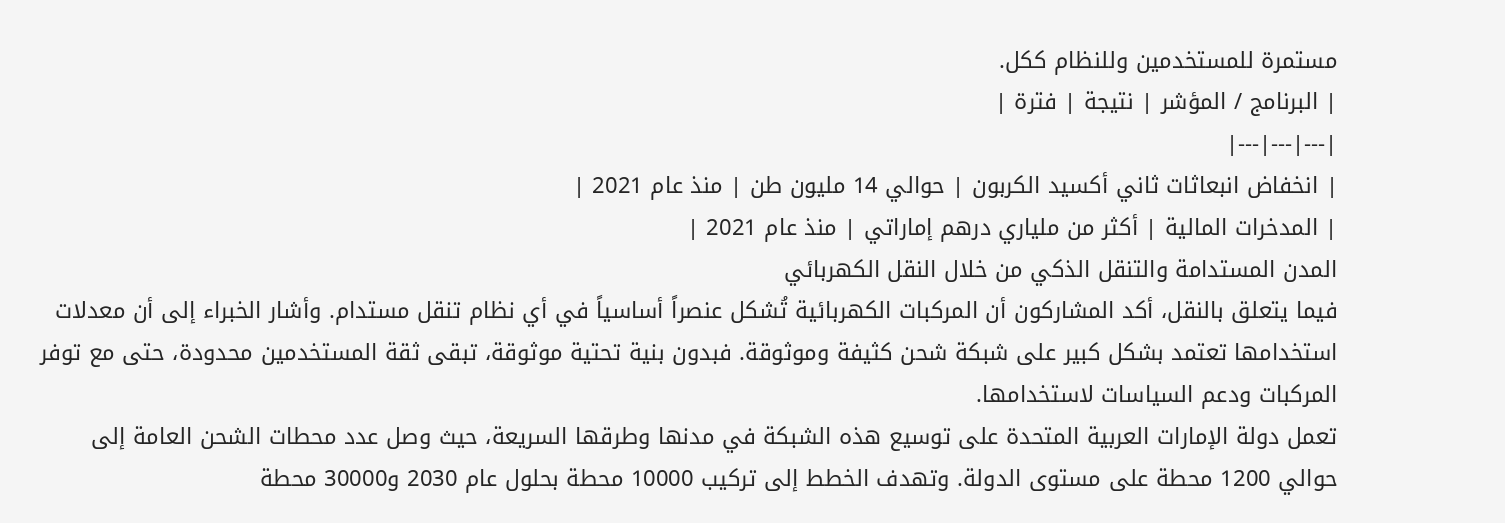مستمرة للمستخدمين وللنظام ككل.
| البرنامج / المؤشر | نتيجة | فترة |
|---|---|---|
| انخفاض انبعاثات ثاني أكسيد الكربون | حوالي 14 مليون طن | منذ عام 2021 |
| المدخرات المالية | أكثر من ملياري درهم إماراتي | منذ عام 2021 |
المدن المستدامة والتنقل الذكي من خلال النقل الكهربائي
فيما يتعلق بالنقل، أكد المشاركون أن المركبات الكهربائية تُشكل عنصراً أساسياً في أي نظام تنقل مستدام. وأشار الخبراء إلى أن معدلات استخدامها تعتمد بشكل كبير على شبكة شحن كثيفة وموثوقة. فبدون بنية تحتية موثوقة، تبقى ثقة المستخدمين محدودة، حتى مع توفر المركبات ودعم السياسات لاستخدامها.
تعمل دولة الإمارات العربية المتحدة على توسيع هذه الشبكة في مدنها وطرقها السريعة، حيث وصل عدد محطات الشحن العامة إلى حوالي 1200 محطة على مستوى الدولة. وتهدف الخطط إلى تركيب 10000 محطة بحلول عام 2030 و30000 محطة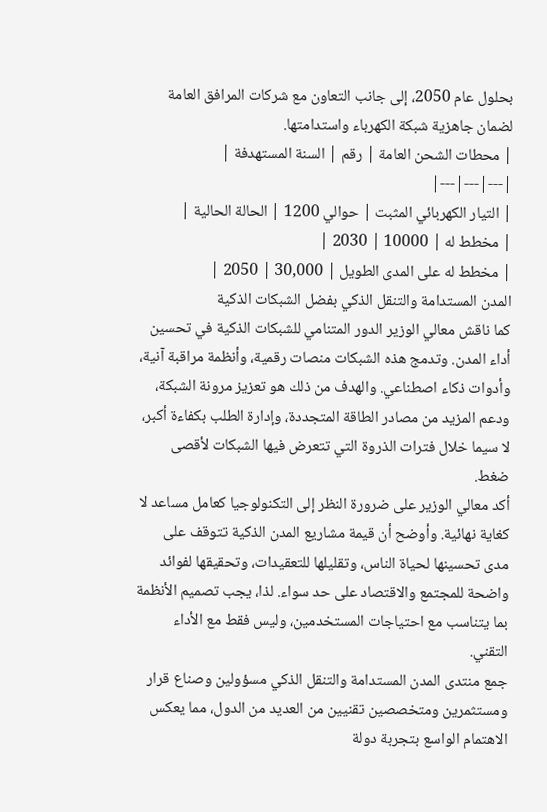بحلول عام 2050، إلى جانب التعاون مع شركات المرافق العامة لضمان جاهزية شبكة الكهرباء واستدامتها.
| محطات الشحن العامة | رقم | السنة المستهدفة |
|---|---|---|
| التيار الكهربائي المثبت | حوالي 1200 | الحالة الحالية |
| مخطط له | 10000 | 2030 |
| مخطط له على المدى الطويل | 30,000 | 2050 |
المدن المستدامة والتنقل الذكي بفضل الشبكات الذكية
كما ناقش معالي الوزير الدور المتنامي للشبكات الذكية في تحسين أداء المدن. وتدمج هذه الشبكات منصات رقمية، وأنظمة مراقبة آنية، وأدوات ذكاء اصطناعي. والهدف من ذلك هو تعزيز مرونة الشبكة، ودعم المزيد من مصادر الطاقة المتجددة، وإدارة الطلب بكفاءة أكبر، لا سيما خلال فترات الذروة التي تتعرض فيها الشبكات لأقصى ضغط.
أكد معالي الوزير على ضرورة النظر إلى التكنولوجيا كعامل مساعد لا كغاية نهائية. وأوضح أن قيمة مشاريع المدن الذكية تتوقف على مدى تحسينها لحياة الناس، وتقليلها للتعقيدات، وتحقيقها لفوائد واضحة للمجتمع والاقتصاد على حد سواء. لذا، يجب تصميم الأنظمة بما يتناسب مع احتياجات المستخدمين، وليس فقط مع الأداء التقني.
جمع منتدى المدن المستدامة والتنقل الذكي مسؤولين وصناع قرار ومستثمرين ومتخصصين تقنيين من العديد من الدول، مما يعكس الاهتمام الواسع بتجربة دولة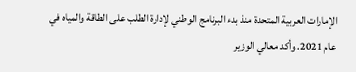الإمارات العربية المتحدة منذ بدء البرنامج الوطني لإدارة الطلب على الطاقة والمياه في عام 2021. وأكد معالي الوزير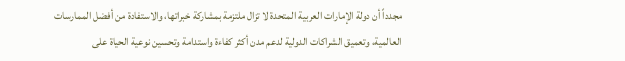مجدداً أن دولة الإمارات العربية المتحدة لا تزال ملتزمة بمشاركة خبراتها، والاستفادة من أفضل الممارسات العالمية، وتعميق الشراكات الدولية لدعم مدن أكثر كفاءة واستدامة وتحسين نوعية الحياة على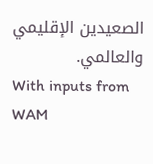الصعيدين الإقليمي والعالمي.
With inputs from WAM